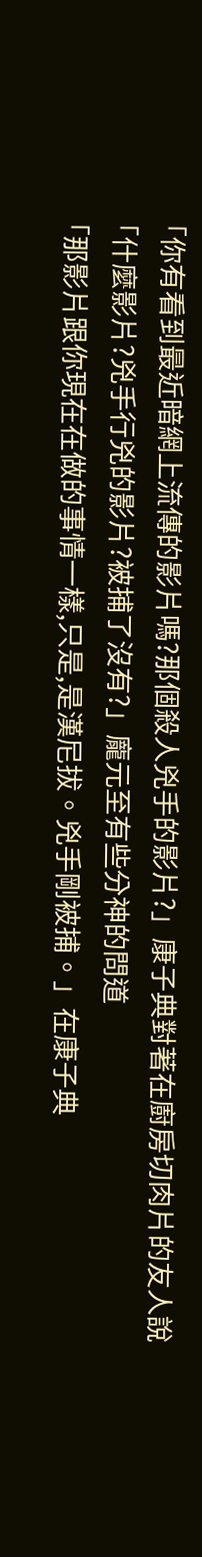「你有看到最近暗網上流傳的影片嗎?那個殺人兇手的影片?」康子典對著在廚房切肉片的友人說
「什麼影片?兇手行兇的影片?被捕了沒有?」龐元至有些分神的問道
「那影片跟你現在在做的事情一樣,只是,是漢尼拔。兇手剛被捕。」在康子典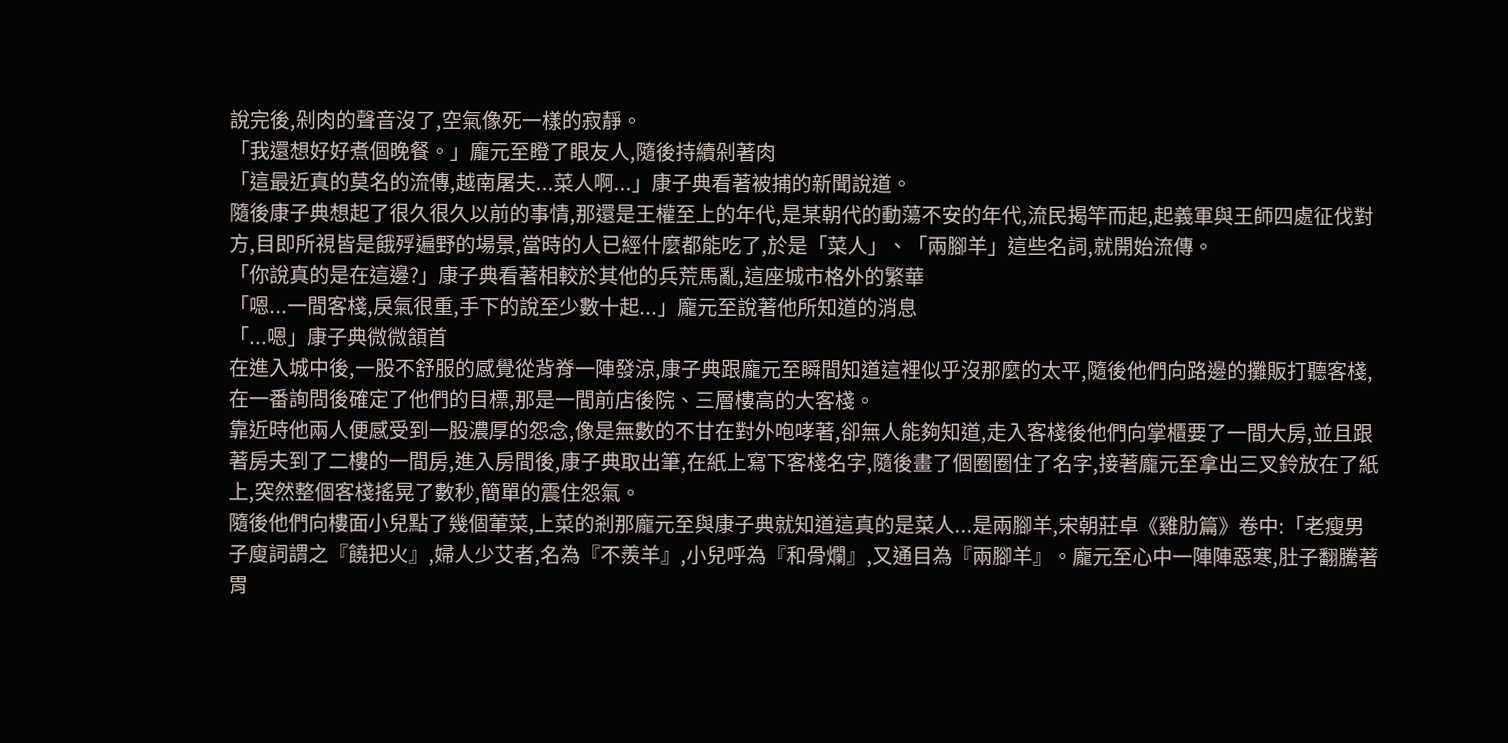說完後,剁肉的聲音沒了,空氣像死一樣的寂靜。
「我還想好好煮個晚餐。」龐元至瞪了眼友人,隨後持續剁著肉
「這最近真的莫名的流傳,越南屠夫...菜人啊...」康子典看著被捕的新聞說道。
隨後康子典想起了很久很久以前的事情,那還是王權至上的年代,是某朝代的動蕩不安的年代,流民揭竿而起,起義軍與王師四處征伐對方,目即所視皆是餓殍遍野的場景,當時的人已經什麼都能吃了,於是「菜人」、「兩腳羊」這些名詞,就開始流傳。
「你說真的是在這邊?」康子典看著相較於其他的兵荒馬亂,這座城市格外的繁華
「嗯...一間客棧,戾氣很重,手下的說至少數十起...」龐元至說著他所知道的消息
「...嗯」康子典微微頷首
在進入城中後,一股不舒服的感覺從背脊一陣發涼,康子典跟龐元至瞬間知道這裡似乎沒那麼的太平,隨後他們向路邊的攤販打聽客棧,在一番詢問後確定了他們的目標,那是一間前店後院、三層樓高的大客棧。
靠近時他兩人便感受到一股濃厚的怨念,像是無數的不甘在對外咆哮著,卻無人能夠知道,走入客棧後他們向掌櫃要了一間大房,並且跟著房夫到了二樓的一間房,進入房間後,康子典取出筆,在紙上寫下客棧名字,隨後畫了個圈圈住了名字,接著龐元至拿出三叉鈴放在了紙上,突然整個客棧搖晃了數秒,簡單的震住怨氣。
隨後他們向樓面小兒點了幾個葷菜,上菜的剎那龐元至與康子典就知道這真的是菜人...是兩腳羊,宋朝莊卓《雞肋篇》卷中:「老瘦男子廋詞謂之『饒把火』,婦人少艾者,名為『不羨羊』,小兒呼為『和骨爛』,又通目為『兩腳羊』。龐元至心中一陣陣惡寒,肚子翻騰著胃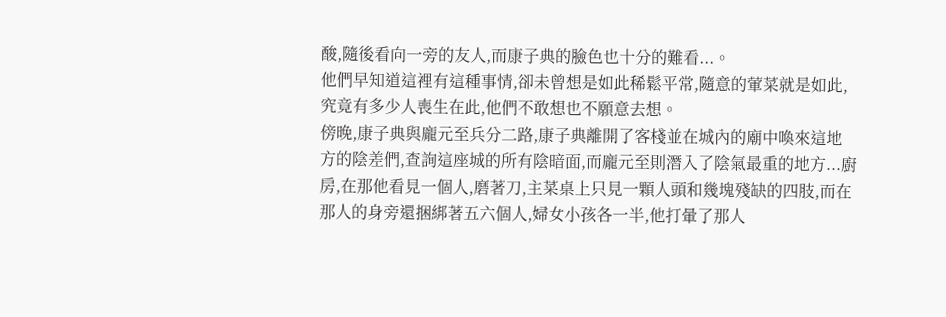酸,隨後看向一旁的友人,而康子典的臉色也十分的難看...。
他們早知道這裡有這種事情,卻未曾想是如此稀鬆平常,隨意的葷菜就是如此,究竟有多少人喪生在此,他們不敢想也不願意去想。
傍晚,康子典與龐元至兵分二路,康子典離開了客棧並在城內的廟中喚來這地方的陰差們,查詢這座城的所有陰暗面,而龐元至則潛入了陰氣最重的地方...廚房,在那他看見一個人,磨著刀,主菜桌上只見一顆人頭和幾塊殘缺的四肢,而在那人的身旁還捆綁著五六個人,婦女小孩各一半,他打暈了那人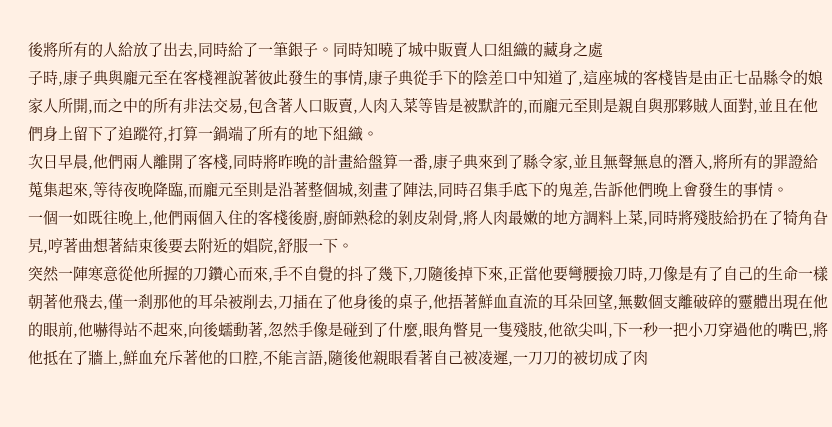後將所有的人給放了出去,同時給了一筆銀子。同時知曉了城中販賣人口組織的藏身之處
子時,康子典與龐元至在客棧裡說著彼此發生的事情,康子典從手下的陰差口中知道了,這座城的客棧皆是由正七品縣令的娘家人所開,而之中的所有非法交易,包含著人口販賣,人肉入菜等皆是被默許的,而龐元至則是親自與那夥賊人面對,並且在他們身上留下了追蹤符,打算一鍋端了所有的地下組織。
次日早晨,他們兩人離開了客棧,同時將昨晚的計畫給盤算一番,康子典來到了縣令家,並且無聲無息的潛入,將所有的罪證給蒐集起來,等待夜晚降臨,而龐元至則是沿著整個城,刻畫了陣法,同時召集手底下的鬼差,告訴他們晚上會發生的事情。
一個一如既往晚上,他們兩個入住的客棧後廚,廚師熟稔的剝皮剁骨,將人肉最嫩的地方調料上菜,同時將殘肢給扔在了犄角旮旯,哼著曲想著結束後要去附近的娼院,舒服一下。
突然一陣寒意從他所握的刀鑽心而來,手不自覺的抖了幾下,刀隨後掉下來,正當他要彎腰撿刀時,刀像是有了自己的生命一樣朝著他飛去,僅一剎那他的耳朵被削去,刀插在了他身後的桌子,他捂著鮮血直流的耳朵回望,無數個支離破碎的靈體出現在他的眼前,他嚇得站不起來,向後蠕動著,忽然手像是碰到了什麼,眼角瞥見一隻殘肢,他欲尖叫,下一秒一把小刀穿過他的嘴巴,將他抵在了牆上,鮮血充斥著他的口腔,不能言語,隨後他親眼看著自己被凌遲,一刀刀的被切成了肉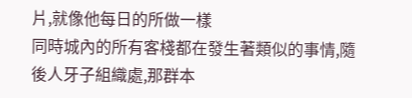片,就像他每日的所做一樣
同時城內的所有客棧都在發生著類似的事情,隨後人牙子組織處,那群本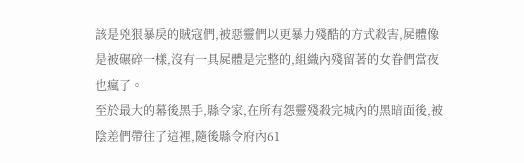該是兇狠暴戾的賊寇們,被惡靈們以更暴力殘酷的方式殺害,屍體像是被碾碎一樣,沒有一具屍體是完整的,組織內殘留著的女眷們當夜也瘋了。
至於最大的幕後黑手,縣令家,在所有怨靈殘殺完城內的黑暗面後,被陰差們帶往了這裡,隨後縣令府內61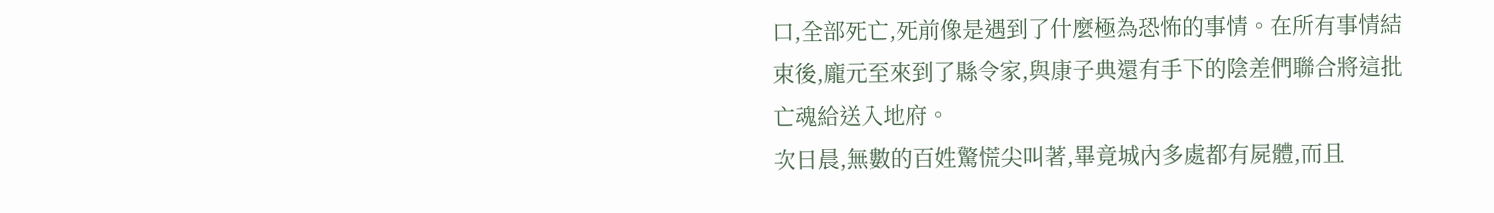口,全部死亡,死前像是遇到了什麼極為恐怖的事情。在所有事情結束後,龐元至來到了縣令家,與康子典還有手下的陰差們聯合將這批亡魂給送入地府。
次日晨,無數的百姓驚慌尖叫著,畢竟城內多處都有屍體,而且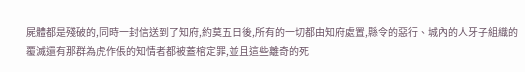屍體都是殘破的,同時一封信送到了知府,約莫五日後,所有的一切都由知府處置,縣令的惡行、城內的人牙子組織的覆滅還有那群為虎作倀的知情者都被蓋棺定罪,並且這些離奇的死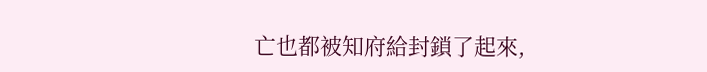亡也都被知府給封鎖了起來,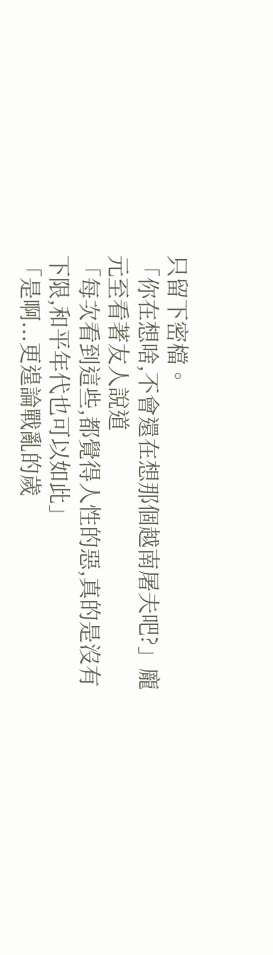只留下密檔。
「你在想啥,不會還在想那個越南屠夫吧?」龐元至看著友人說道
「每次看到這些,都覺得人性的惡,真的是沒有下限,和平年代也可以如此」
「是啊...更遑論戰亂的歲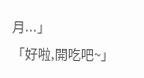月...」
「好啦,開吃吧~」